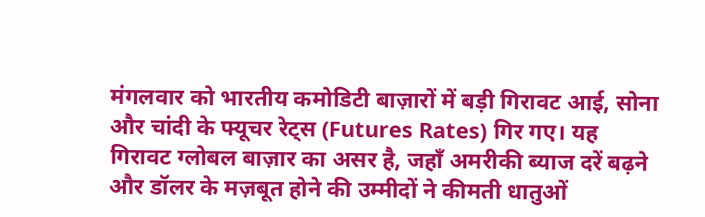मंगलवार को भारतीय कमोडिटी बाज़ारों में बड़ी गिरावट आई, सोना और चांदी के फ्यूचर रेट्स (Futures Rates) गिर गए। यह गिरावट ग्लोबल बाज़ार का असर है, जहाँ अमरीकी ब्याज दरें बढ़ने और डॉलर के मज़बूत होने की उम्मीदों ने कीमती धातुओं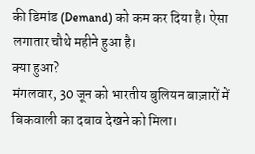की डिमांड (Demand) को कम कर दिया है। ऐसा लगातार चौथे महीने हुआ है।
क्या हुआ?
मंगलवार, 30 जून को भारतीय बुलियन बाज़ारों में बिकवाली का दबाव देखने को मिला।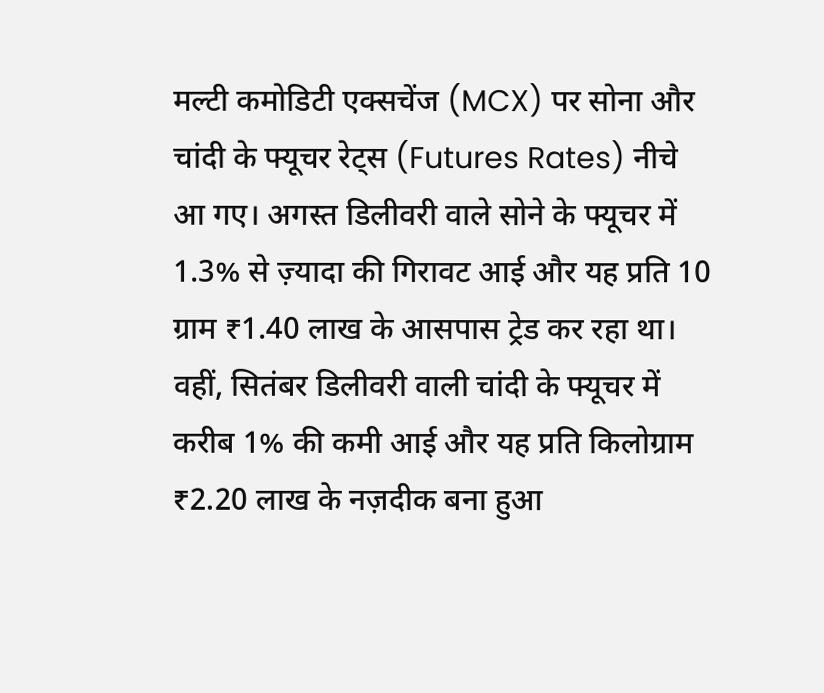मल्टी कमोडिटी एक्सचेंज (MCX) पर सोना और चांदी के फ्यूचर रेट्स (Futures Rates) नीचे आ गए। अगस्त डिलीवरी वाले सोने के फ्यूचर में 1.3% से ज़्यादा की गिरावट आई और यह प्रति 10 ग्राम ₹1.40 लाख के आसपास ट्रेड कर रहा था। वहीं, सितंबर डिलीवरी वाली चांदी के फ्यूचर में करीब 1% की कमी आई और यह प्रति किलोग्राम ₹2.20 लाख के नज़दीक बना हुआ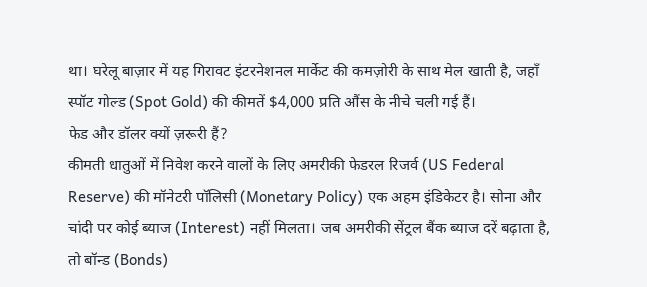था। घरेलू बाज़ार में यह गिरावट इंटरनेशनल मार्केट की कमज़ोरी के साथ मेल खाती है, जहाँ स्पॉट गोल्ड (Spot Gold) की कीमतें $4,000 प्रति औंस के नीचे चली गई हैं।
फेड और डॉलर क्यों ज़रूरी हैं?
कीमती धातुओं में निवेश करने वालों के लिए अमरीकी फेडरल रिजर्व (US Federal Reserve) की मॉनेटरी पॉलिसी (Monetary Policy) एक अहम इंडिकेटर है। सोना और चांदी पर कोई ब्याज (Interest) नहीं मिलता। जब अमरीकी सेंट्रल बैंक ब्याज दरें बढ़ाता है, तो बॉन्ड (Bonds)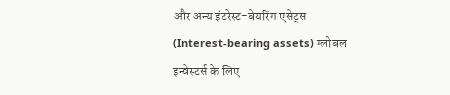और अन्य इंटरेस्ट-बेयरिंग एसेट्स (Interest-bearing assets) ग्लोबल इन्वेस्टर्स के लिए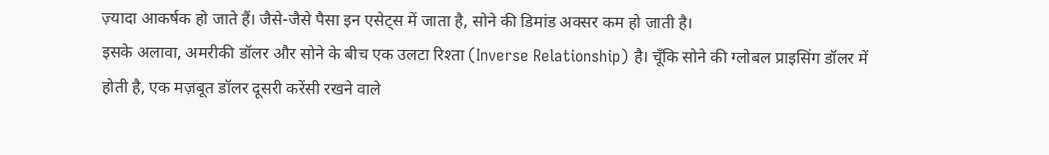ज़्यादा आकर्षक हो जाते हैं। जैसे-जैसे पैसा इन एसेट्स में जाता है, सोने की डिमांड अक्सर कम हो जाती है।
इसके अलावा, अमरीकी डॉलर और सोने के बीच एक उलटा रिश्ता (Inverse Relationship) है। चूँकि सोने की ग्लोबल प्राइसिंग डॉलर में होती है, एक मज़बूत डॉलर दूसरी करेंसी रखने वाले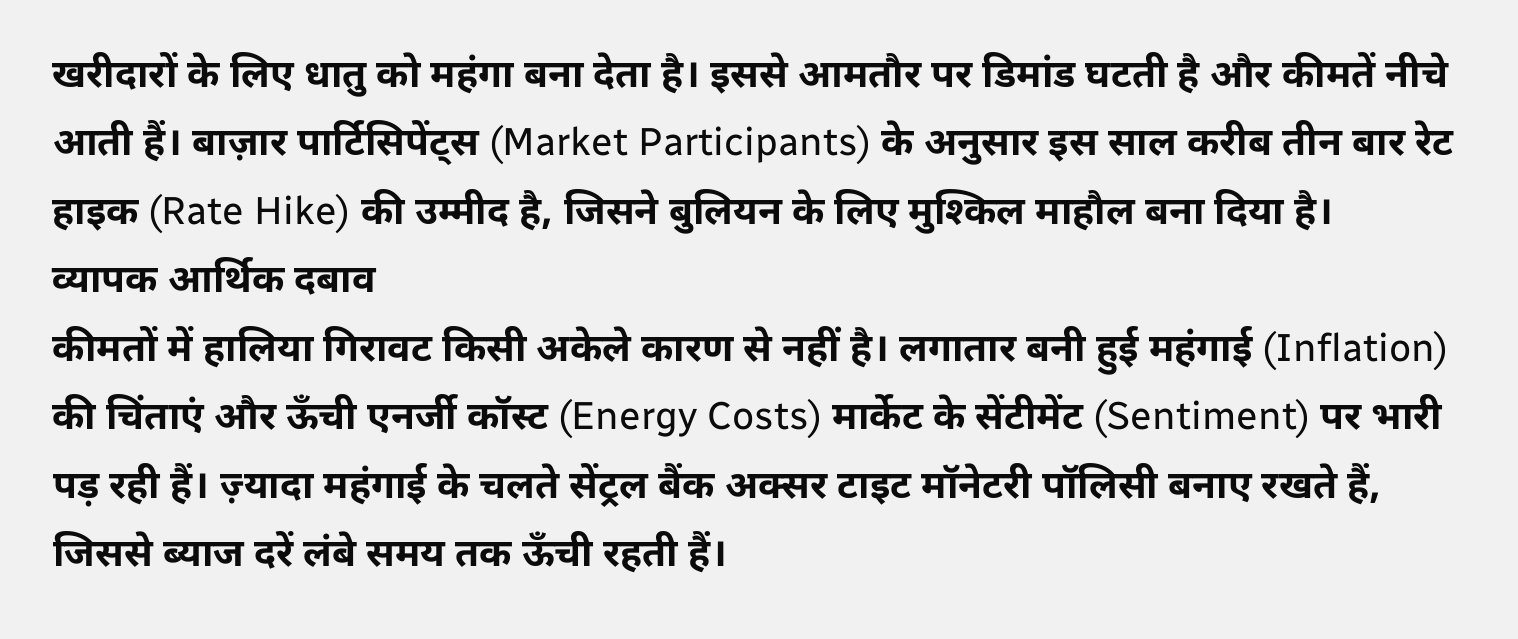खरीदारों के लिए धातु को महंगा बना देता है। इससे आमतौर पर डिमांड घटती है और कीमतें नीचे आती हैं। बाज़ार पार्टिसिपेंट्स (Market Participants) के अनुसार इस साल करीब तीन बार रेट हाइक (Rate Hike) की उम्मीद है, जिसने बुलियन के लिए मुश्किल माहौल बना दिया है।
व्यापक आर्थिक दबाव
कीमतों में हालिया गिरावट किसी अकेले कारण से नहीं है। लगातार बनी हुई महंगाई (Inflation) की चिंताएं और ऊँची एनर्जी कॉस्ट (Energy Costs) मार्केट के सेंटीमेंट (Sentiment) पर भारी पड़ रही हैं। ज़्यादा महंगाई के चलते सेंट्रल बैंक अक्सर टाइट मॉनेटरी पॉलिसी बनाए रखते हैं, जिससे ब्याज दरें लंबे समय तक ऊँची रहती हैं।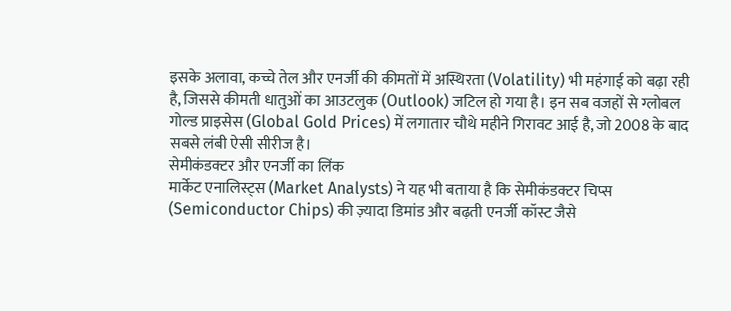इसके अलावा, कच्चे तेल और एनर्जी की कीमतों में अस्थिरता (Volatility) भी महंगाई को बढ़ा रही है, जिससे कीमती धातुओं का आउटलुक (Outlook) जटिल हो गया है। इन सब वजहों से ग्लोबल गोल्ड प्राइसेस (Global Gold Prices) में लगातार चौथे महीने गिरावट आई है, जो 2008 के बाद सबसे लंबी ऐसी सीरीज है।
सेमीकंडक्टर और एनर्जी का लिंक
मार्केट एनालिस्ट्स (Market Analysts) ने यह भी बताया है कि सेमीकंडक्टर चिप्स (Semiconductor Chips) की ज़्यादा डिमांड और बढ़ती एनर्जी कॉस्ट जैसे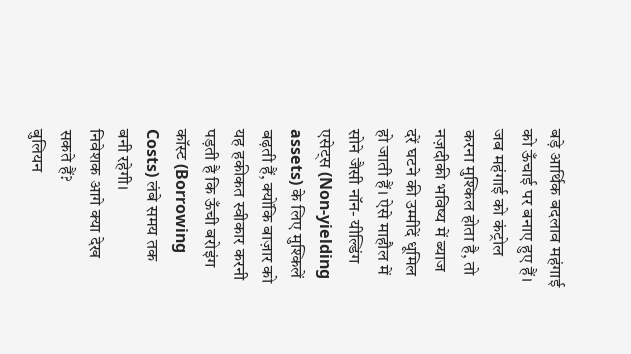बड़े आर्थिक बदलाव महंगाई को ऊँचाई पर बनाए हुए हैं। जब महंगाई को कंट्रोल करना मुश्किल होता है, तो नज़दीकी भविष्य में ब्याज दरें घटने की उम्मीदें धूमिल हो जाती हैं। ऐसे माहौल में सोने जैसी नॉन- यील्डिंग एसेट्स (Non-yielding assets) के लिए मुश्किलें बढ़ती हैं, क्योंकि बाज़ार को यह हकीकत स्वीकार करनी पड़ती है कि ऊँची बरोइंग कॉस्ट (Borrowing Costs) लंबे समय तक बनी रहेगी।
निवेशक आगे क्या देख सकते हैं?
बुलियन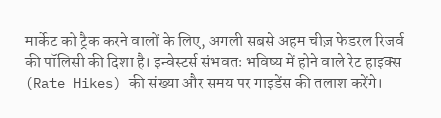मार्केट को ट्रैक करने वालों के लिए, अगली सबसे अहम चीज़ फेडरल रिजर्व की पॉलिसी की दिशा है। इन्वेस्टर्स संभवतः भविष्य में होने वाले रेट हाइक्स (Rate Hikes) की संख्या और समय पर गाइडेंस की तलाश करेंगे।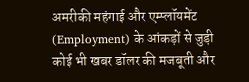अमरीकी महंगाई और एम्प्लॉयमेंट (Employment) के आंकड़ों से जुड़ी कोई भी खबर डॉलर की मजबूती और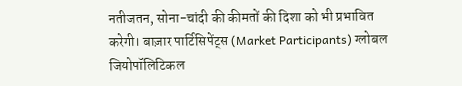नतीजतन, सोना-चांदी की कीमतों की दिशा को भी प्रभावित करेगी। बाज़ार पार्टिसिपेंट्स (Market Participants) ग्लोबल जियोपॉलिटिकल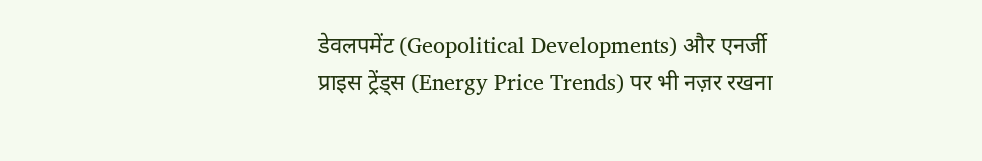डेवलपमेंट (Geopolitical Developments) और एनर्जी प्राइस ट्रेंड्स (Energy Price Trends) पर भी नज़र रखना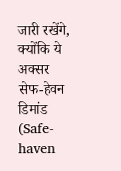जारी रखेंगे, क्योंकि ये अक्सर सेफ-हेवन डिमांड (Safe-haven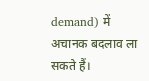demand) में अचानक बदलाव ला सकते हैं।